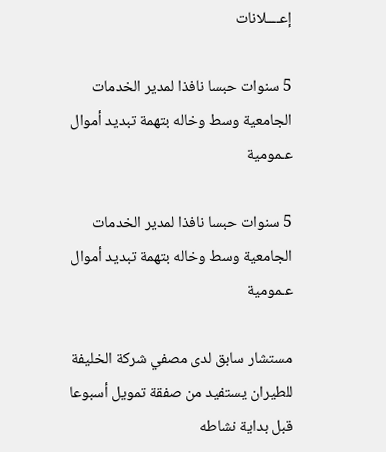إعــــلانات

5 سنوات حبسا نافذا لمدير الخدمات الجامعية وسط وخاله بتهمة تبديد أموال عـمومية

5 سنوات حبسا نافذا لمدير الخدمات الجامعية وسط وخاله بتهمة تبديد أموال عـمومية

مستشار سابق لدى مصفي شركة الخليفة للطيران يستفيد من صفقة تمويل أسبوعا قبل بداية نشاطه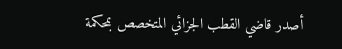أصدر قاضي القطب الجزائي المتخصص بمحكمة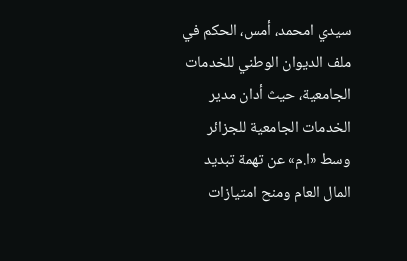سيدي امحمد، أمس، الحكم في ملف الديوان الوطني للخدمات الجامعية، حيث أدان مدير الخدمات الجامعية للجزائر وسط «ا.م» عن تهمة تبديد المال العام ومنح امتيازات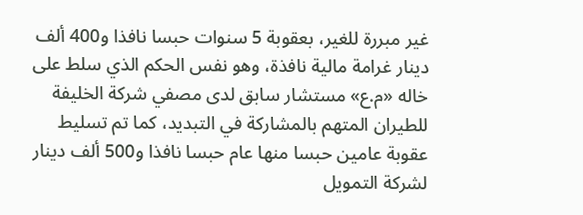غير مبررة للغير، بعقوبة 5 سنوات حبسا نافذا و400 ألف دينار غرامة مالية نافذة، وهو نفس الحكم الذي سلط على خاله «م.ع» مستشار سابق لدى مصفي شركة الخليفة للطيران المتهم بالمشاركة في التبديد، كما تم تسليط عقوبة عامين حبسا منها عام حبسا نافذا و500 ألف دينار لشركة التمويل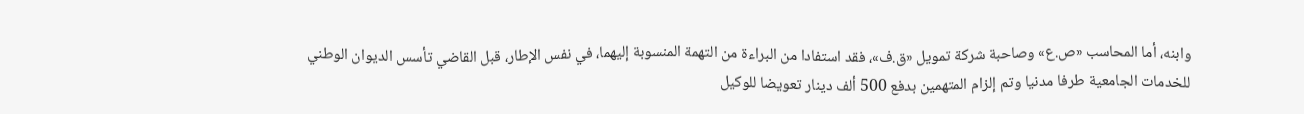وابنه، أما المحاسب «ص.ع» وصاحبة شركة تمويل «ق.ف»، فقد استفادا من البراءة من التهمة المنسوبة إليهما، في نفس الإطار، قبل القاضي تأسس الديوان الوطني للخدمات الجامعية طرفا مدنيا وتم إلزام المتهمين بدفع 500 ألف دينار تعويضا للوكيل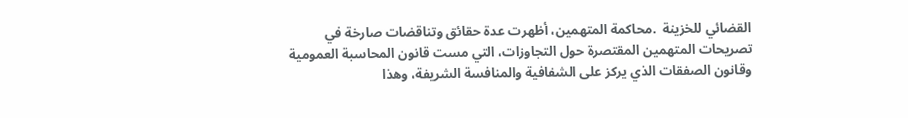القضائي للخزينة  .محاكمة المتهمين، أظهرت عدة حقائق وتناقضات صارخة في تصريحات المتهمين المقتصرة حول التجاوزات، التي مست قانون المحاسبة العمومية وقانون الصفقات الذي يركز على الشفافية والمنافسة الشريفة، وهذا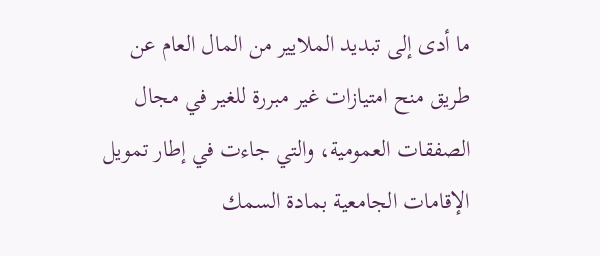ما أدى إلى تبديد الملايير من المال العام عن طريق منح امتيازات غير مبررة للغير في مجال الصفقات العمومية، والتي جاءت في إطار تمويل الإقامات الجامعية بمادة السمك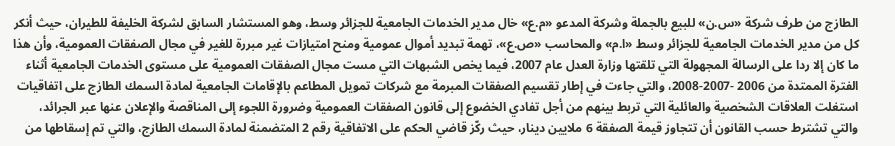الطازج من طرف شركة «س.ن» للبيع بالجملة وشركة المدعو «م.ع» خال مدير الخدمات الجامعية للجزائر وسط، وهو المستشار السابق لشركة الخليفة للطيران، حيث أنكر كل من مدير الخدمات الجامعية للجزائر وسط «ا.م» والمحاسب «ص.ع»، تهمة تبديد أموال عمومية ومنح امتيازات غير مبررة للغير في مجال الصفقات العمومية، وأن هذا ما كان إلا ردا على الرسالة المجهولة التي تلقتها وزارة العدل عام 2007، فيما يخص الشبهات التي مست مجال الصفقات العمومية على مستوى الخدمات الجامعية أثناء الفترة الممتدة من 2006 -2007-2008، والتي جاءت في إطار تقسيم الصفقات المبرمة مع شركات تمويل المطاعم بالإقامات الجامعية لمادة السمك الطازج على اتفاقيات استغلت العلاقات الشخصية والعائلية التي تربط بينهم من أجل تفادي الخضوع إلى قانون الصفقات العمومية وضرورة اللجوء إلى المناقصة والإعلان عنها عبر الجرائد، والتي تشترط حسب القانون أن تتجاوز قيمة الصفقة 6 ملايين دينار، حيث ركّز قاضي الحكم على الاتفاقية رقم 2 المتضمنة لمادة السمك الطازج، والتي تم إسقاطها من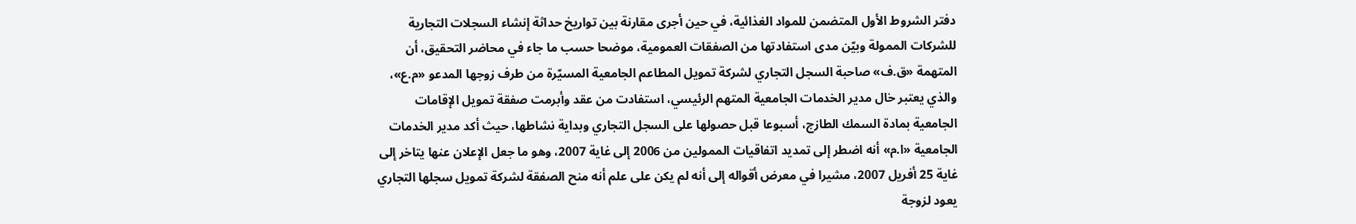دفتر الشروط الأول المتضمن للمواد الغذائية، في حين أجرى مقارنة بين تواريخ حداثة إنشاء السجلات التجارية للشركات الممولة وبيّن مدى استفادتها من الصفقات العمومية، موضحا حسب ما جاء في محاضر التحقيق، أن المتهمة «ق.ف» صاحبة السجل التجاري لشركة تمويل المطاعم الجامعية المسيّرة من طرف زوجها المدعو «م.ع»، والذي يعتبر خال مدير الخدمات الجامعية المتهم الرئيسي، استفادت من عقد وأبرمت صفقة تمويل الإقامات الجامعية بمادة السمك الطازج، أسبوعا قبل حصولها على السجل التجاري وبداية نشاطها، حيث أكد مدير الخدمات الجامعية «ا.م» أنه اضطر إلى تمديد اتفاقيات الممولين من 2006 إلى غاية 2007، وهو ما جعل الإعلان عنها يتاخر إلى غاية 25 أفريل 2007، مشيرا في معرض أقواله إلى أنه لم يكن على علم أنه منح الصفقة لشركة تمويل سجلها التجاري يعود لزوجة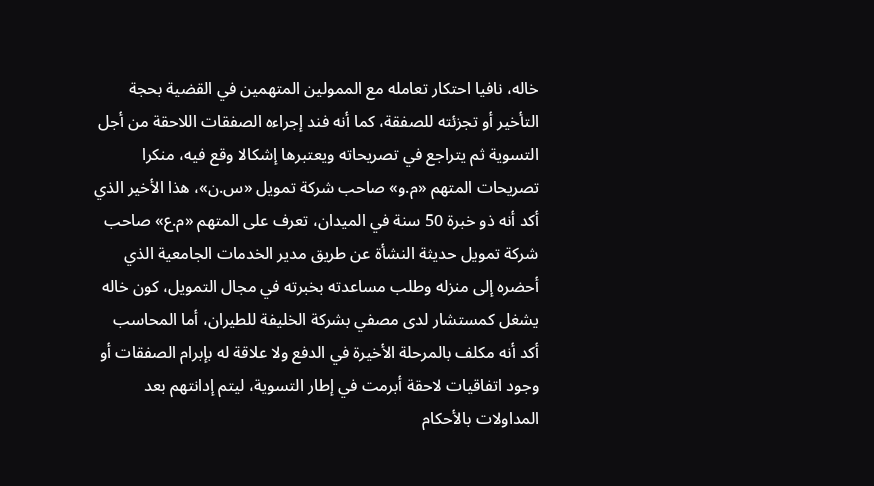خاله، نافيا احتكار تعامله مع الممولين المتهمين في القضية بحجة التأخير أو تجزئته للصفقة، كما أنه فند إجراءه الصفقات اللاحقة من أجل التسوية ثم يتراجع في تصريحاته ويعتبرها إشكالا وقع فيه، منكرا تصريحات المتهم «م.و» صاحب شركة تمويل «س.ن»، هذا الأخير الذي أكد أنه ذو خبرة 50 سنة في الميدان، تعرف على المتهم «م.ع» صاحب شركة تمويل حديثة النشأة عن طريق مدير الخدمات الجامعية الذي أحضره إلى منزله وطلب مساعدته بخبرته في مجال التمويل، كون خاله يشغل كمستشار لدى مصفي بشركة الخليفة للطيران، أما المحاسب أكد أنه مكلف بالمرحلة الأخيرة في الدفع ولا علاقة له بإبرام الصفقات أو وجود اتفاقيات لاحقة أبرمت في إطار التسوية، ليتم إدانتهم بعد المداولات بالأحكام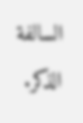السالفة الذكر.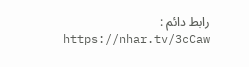رابط دائم : https://nhar.tv/3cCaw